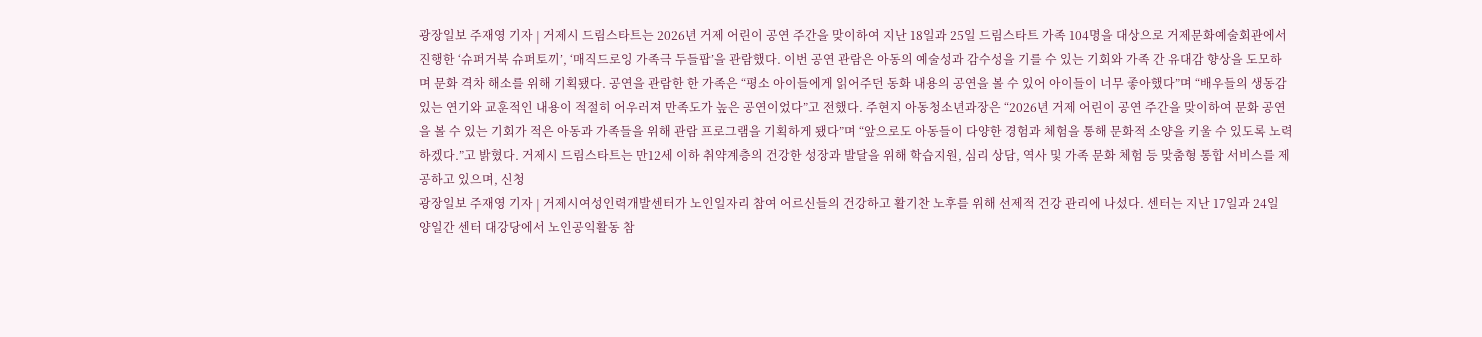광장일보 주재영 기자 | 거제시 드림스타트는 2026년 거제 어린이 공연 주간을 맞이하여 지난 18일과 25일 드림스타트 가족 104명을 대상으로 거제문화예술회관에서 진행한 ‘슈퍼거북 슈퍼토끼’, ‘매직드로잉 가족극 두들팝’을 관람했다. 이번 공연 관람은 아동의 예술성과 감수성을 기를 수 있는 기회와 가족 간 유대감 향상을 도모하며 문화 격차 해소를 위해 기획됐다. 공연을 관람한 한 가족은 “평소 아이들에게 읽어주던 동화 내용의 공연을 볼 수 있어 아이들이 너무 좋아했다”며 “배우들의 생동감 있는 연기와 교훈적인 내용이 적절히 어우러져 만족도가 높은 공연이었다”고 전했다. 주현지 아동청소년과장은 “2026년 거제 어린이 공연 주간을 맞이하여 문화 공연을 볼 수 있는 기회가 적은 아동과 가족들을 위해 관람 프로그램을 기획하게 됐다”며 “앞으로도 아동들이 다양한 경험과 체험을 통해 문화적 소양을 키울 수 있도록 노력하겠다.”고 밝혔다. 거제시 드림스타트는 만12세 이하 취약계층의 건강한 성장과 발달을 위해 학습지원, 심리 상담, 역사 및 가족 문화 체험 등 맞춤형 통합 서비스를 제공하고 있으며, 신청
광장일보 주재영 기자 | 거제시여성인력개발센터가 노인일자리 참여 어르신들의 건강하고 활기찬 노후를 위해 선제적 건강 관리에 나섰다. 센터는 지난 17일과 24일 양일간 센터 대강당에서 노인공익활동 참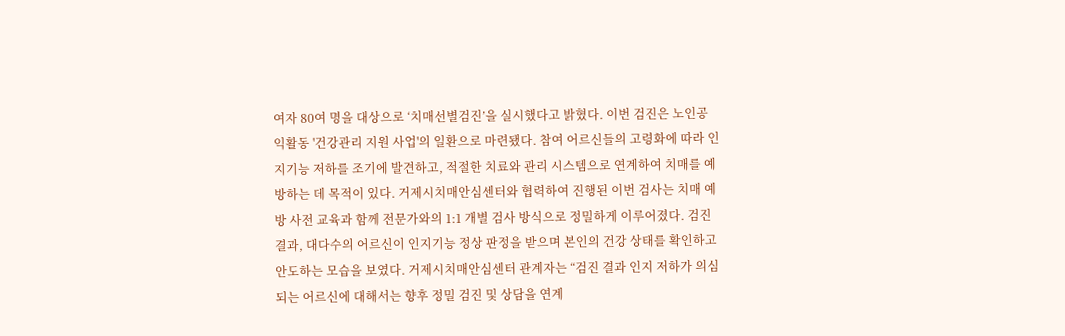여자 80여 명을 대상으로 ‘치매선별검진’을 실시했다고 밝혔다. 이번 검진은 노인공익활동 '건강관리 지원 사업'의 일환으로 마련됐다. 참여 어르신들의 고령화에 따라 인지기능 저하를 조기에 발견하고, 적절한 치료와 관리 시스템으로 연계하여 치매를 예방하는 데 목적이 있다. 거제시치매안심센터와 협력하여 진행된 이번 검사는 치매 예방 사전 교육과 함께 전문가와의 1:1 개별 검사 방식으로 정밀하게 이루어졌다. 검진 결과, 대다수의 어르신이 인지기능 정상 판정을 받으며 본인의 건강 상태를 확인하고 안도하는 모습을 보였다. 거제시치매안심센터 관계자는 “검진 결과 인지 저하가 의심되는 어르신에 대해서는 향후 정밀 검진 및 상담을 연계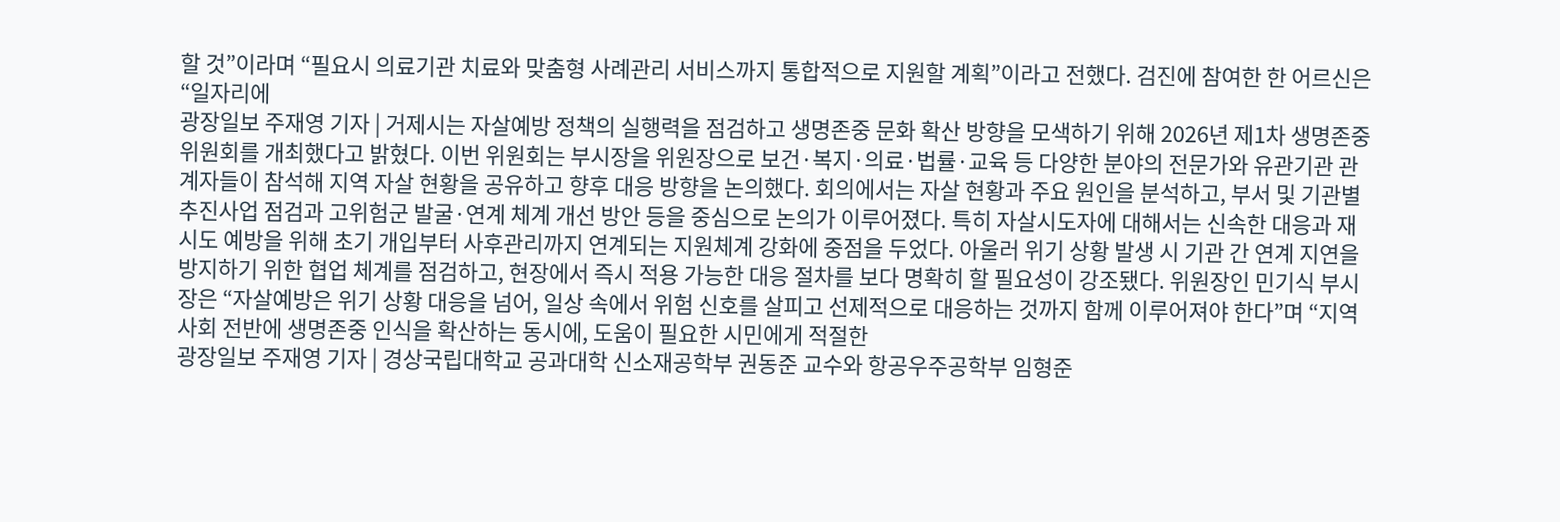할 것”이라며 “필요시 의료기관 치료와 맞춤형 사례관리 서비스까지 통합적으로 지원할 계획”이라고 전했다. 검진에 참여한 한 어르신은 “일자리에
광장일보 주재영 기자 | 거제시는 자살예방 정책의 실행력을 점검하고 생명존중 문화 확산 방향을 모색하기 위해 2026년 제1차 생명존중위원회를 개최했다고 밝혔다. 이번 위원회는 부시장을 위원장으로 보건·복지·의료·법률·교육 등 다양한 분야의 전문가와 유관기관 관계자들이 참석해 지역 자살 현황을 공유하고 향후 대응 방향을 논의했다. 회의에서는 자살 현황과 주요 원인을 분석하고, 부서 및 기관별 추진사업 점검과 고위험군 발굴·연계 체계 개선 방안 등을 중심으로 논의가 이루어졌다. 특히 자살시도자에 대해서는 신속한 대응과 재시도 예방을 위해 초기 개입부터 사후관리까지 연계되는 지원체계 강화에 중점을 두었다. 아울러 위기 상황 발생 시 기관 간 연계 지연을 방지하기 위한 협업 체계를 점검하고, 현장에서 즉시 적용 가능한 대응 절차를 보다 명확히 할 필요성이 강조됐다. 위원장인 민기식 부시장은 “자살예방은 위기 상황 대응을 넘어, 일상 속에서 위험 신호를 살피고 선제적으로 대응하는 것까지 함께 이루어져야 한다”며 “지역사회 전반에 생명존중 인식을 확산하는 동시에, 도움이 필요한 시민에게 적절한
광장일보 주재영 기자 | 경상국립대학교 공과대학 신소재공학부 권동준 교수와 항공우주공학부 임형준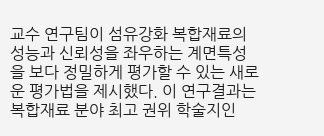교수 연구팀이 섬유강화 복합재료의 성능과 신뢰성을 좌우하는 계면특성을 보다 정밀하게 평가할 수 있는 새로운 평가법을 제시했다. 이 연구결과는 복합재료 분야 최고 권위 학술지인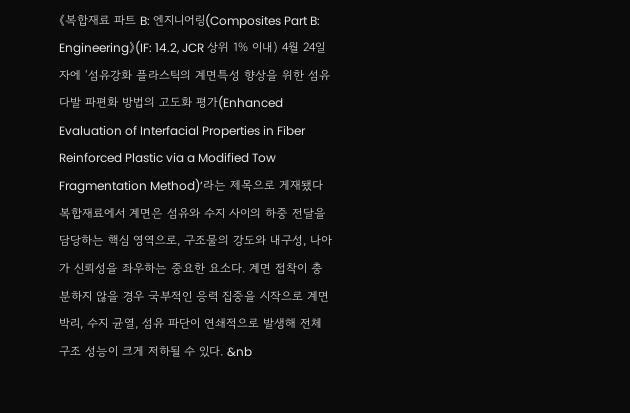《복합재료 파트 B: 엔지니어링(Composites Part B: Engineering》(IF: 14.2, JCR 상위 1% 이내) 4월 24일자에 ‘섬유강화 플라스틱의 계면특성 향상을 위한 섬유다발 파편화 방법의 고도화 평가(Enhanced Evaluation of Interfacial Properties in Fiber Reinforced Plastic via a Modified Tow Fragmentation Method)’라는 제목으로 게재됐다 복합재료에서 계면은 섬유와 수지 사이의 하중 전달을 담당하는 핵심 영역으로, 구조물의 강도와 내구성, 나아가 신뢰성을 좌우하는 중요한 요소다. 계면 접착이 충분하지 않을 경우 국부적인 응력 집중을 시작으로 계면 박리, 수지 균열, 섬유 파단이 연쇄적으로 발생해 전체 구조 성능이 크게 저하될 수 있다. &nb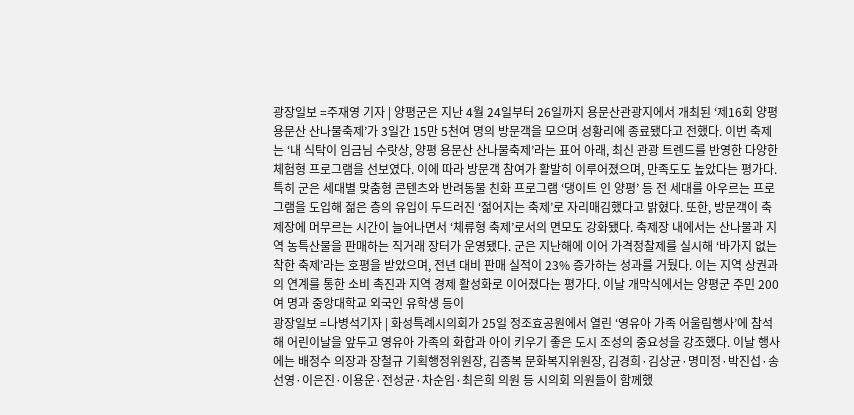광장일보 =주재영 기자 | 양평군은 지난 4월 24일부터 26일까지 용문산관광지에서 개최된 ‘제16회 양평 용문산 산나물축제’가 3일간 15만 5천여 명의 방문객을 모으며 성황리에 종료됐다고 전했다. 이번 축제는 ‘내 식탁이 임금님 수랏상, 양평 용문산 산나물축제’라는 표어 아래, 최신 관광 트렌드를 반영한 다양한 체험형 프로그램을 선보였다. 이에 따라 방문객 참여가 활발히 이루어졌으며, 만족도도 높았다는 평가다. 특히 군은 세대별 맞춤형 콘텐츠와 반려동물 친화 프로그램 ‘댕이트 인 양평’ 등 전 세대를 아우르는 프로그램을 도입해 젊은 층의 유입이 두드러진 ‘젊어지는 축제’로 자리매김했다고 밝혔다. 또한, 방문객이 축제장에 머무르는 시간이 늘어나면서 ‘체류형 축제’로서의 면모도 강화됐다. 축제장 내에서는 산나물과 지역 농특산물을 판매하는 직거래 장터가 운영됐다. 군은 지난해에 이어 가격정찰제를 실시해 ‘바가지 없는 착한 축제’라는 호평을 받았으며, 전년 대비 판매 실적이 23% 증가하는 성과를 거뒀다. 이는 지역 상권과의 연계를 통한 소비 촉진과 지역 경제 활성화로 이어졌다는 평가다. 이날 개막식에서는 양평군 주민 200여 명과 중앙대학교 외국인 유학생 등이
광장일보 =나병석기자 | 화성특례시의회가 25일 정조효공원에서 열린 ‘영유아 가족 어울림행사’에 참석해 어린이날을 앞두고 영유아 가족의 화합과 아이 키우기 좋은 도시 조성의 중요성을 강조했다. 이날 행사에는 배정수 의장과 장철규 기획행정위원장, 김종복 문화복지위원장, 김경희·김상균·명미정·박진섭·송선영·이은진·이용운·전성균·차순임·최은희 의원 등 시의회 의원들이 함께했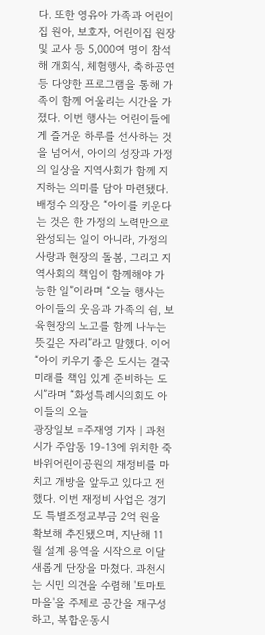다. 또한 영유아 가족과 어린이집 원아, 보호자, 어린이집 원장 및 교사 등 5,000여 명이 참석해 개회식, 체험행사, 축하공연 등 다양한 프로그램을 통해 가족이 함께 어울리는 시간을 가졌다. 이번 행사는 어린이들에게 즐거운 하루를 선사하는 것을 넘어서, 아이의 성장과 가정의 일상을 지역사회가 함께 지지하는 의미를 담아 마련됐다. 배정수 의장은 “아이를 키운다는 것은 한 가정의 노력만으로 완성되는 일이 아니라, 가정의 사랑과 현장의 돌봄, 그리고 지역사회의 책임이 함께해야 가능한 일”이라며 “오늘 행사는 아이들의 웃음과 가족의 쉼, 보육현장의 노고를 함께 나누는 뜻깊은 자리”라고 말했다. 이어 “아이 키우기 좋은 도시는 결국 미래를 책임 있게 준비하는 도시”라며 “화성특례시의회도 아이들의 오늘
광장일보 =주재영 기자 | 과천시가 주암동 19-13에 위치한 죽바위어린이공원의 재정비를 마치고 개방을 앞두고 있다고 전했다. 이번 재정비 사업은 경기도 특별조정교부금 2억 원을 확보해 추진됐으며, 지난해 11월 설계 용역을 시작으로 이달 새롭게 단장을 마쳤다. 과천시는 시민 의견을 수렴해 '토마토마을'을 주제로 공간을 재구성하고, 복합운동시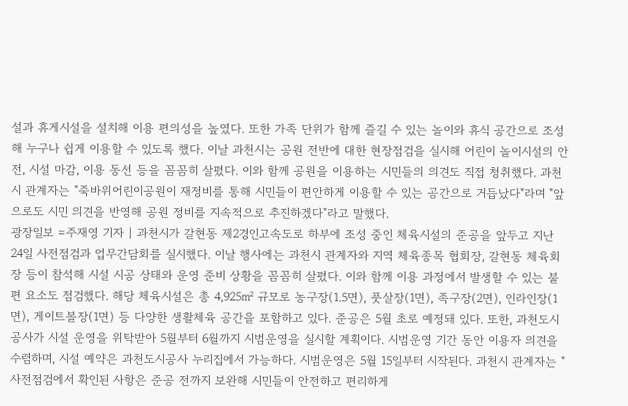설과 휴게시설을 설치해 이용 편의성을 높였다. 또한 가족 단위가 함께 즐길 수 있는 놀이와 휴식 공간으로 조성해 누구나 쉽게 이용할 수 있도록 했다. 이날 과천시는 공원 전반에 대한 현장점검을 실시해 어린이 놀이시설의 안전, 시설 마감, 이용 동선 등을 꼼꼼히 살폈다. 이와 함께 공원을 이용하는 시민들의 의견도 직접 청취했다. 과천시 관계자는 "죽바위어린이공원이 재정비를 통해 시민들이 편안하게 이용할 수 있는 공간으로 거듭났다"라며 "앞으로도 시민 의견을 반영해 공원 정비를 지속적으로 추진하겠다"라고 말했다.
광장일보 =주재영 기자 | 과천시가 갈현동 제2경인고속도로 하부에 조성 중인 체육시설의 준공을 앞두고 지난 24일 사전점검과 업무간담회를 실시했다. 이날 행사에는 과천시 관계자와 지역 체육종목 협회장, 갈현동 체육회장 등이 참석해 시설 시공 상태와 운영 준비 상황을 꼼꼼히 살폈다. 이와 함께 이용 과정에서 발생할 수 있는 불편 요소도 점검했다. 해당 체육시설은 총 4,925㎡ 규모로 농구장(1.5면), 풋살장(1면), 족구장(2면), 인라인장(1면), 게이트볼장(1면) 등 다양한 생활체육 공간을 포함하고 있다. 준공은 5월 초로 예정돼 있다. 또한, 과천도시공사가 시설 운영을 위탁받아 5월부터 6월까지 시범운영을 실시할 계획이다. 시범운영 기간 동안 이용자 의견을 수렴하며, 시설 예약은 과천도시공사 누리집에서 가능하다. 시범운영은 5월 15일부터 시작된다. 과천시 관계자는 "사전점검에서 확인된 사항은 준공 전까지 보완해 시민들이 안전하고 편리하게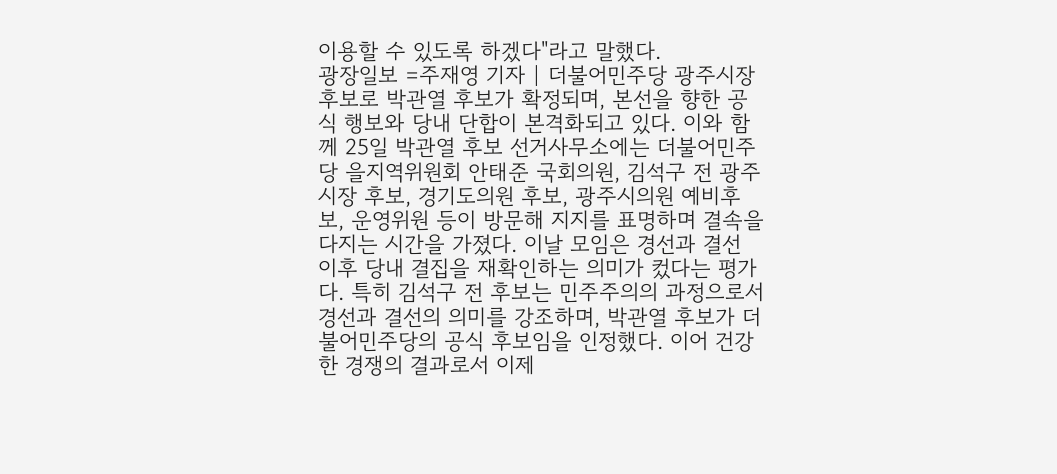이용할 수 있도록 하겠다"라고 말했다.
광장일보 =주재영 기자 | 더불어민주당 광주시장 후보로 박관열 후보가 확정되며, 본선을 향한 공식 행보와 당내 단합이 본격화되고 있다. 이와 함께 25일 박관열 후보 선거사무소에는 더불어민주당 을지역위원회 안태준 국회의원, 김석구 전 광주시장 후보, 경기도의원 후보, 광주시의원 예비후보, 운영위원 등이 방문해 지지를 표명하며 결속을 다지는 시간을 가졌다. 이날 모임은 경선과 결선 이후 당내 결집을 재확인하는 의미가 컸다는 평가다. 특히 김석구 전 후보는 민주주의의 과정으로서 경선과 결선의 의미를 강조하며, 박관열 후보가 더불어민주당의 공식 후보임을 인정했다. 이어 건강한 경쟁의 결과로서 이제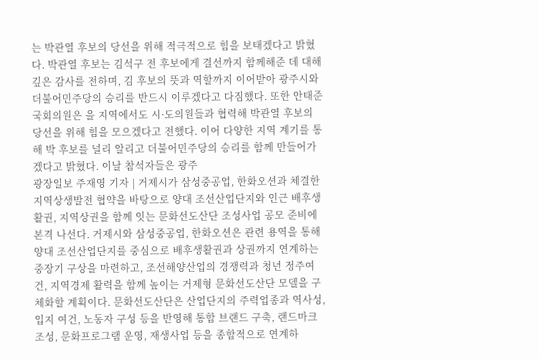는 박관열 후보의 당선을 위해 적극적으로 힘을 보태겠다고 밝혔다. 박관열 후보는 김석구 전 후보에게 결선까지 함께해준 데 대해 깊은 감사를 전하며, 김 후보의 뜻과 역할까지 이어받아 광주시와 더불어민주당의 승리를 반드시 이루겠다고 다짐했다. 또한 안태준 국회의원은 을 지역에서도 시·도의원들과 협력해 박관열 후보의 당선을 위해 힘을 모으겠다고 전했다. 이어 다양한 지역 계기를 통해 박 후보를 널리 알리고 더불어민주당의 승리를 함께 만들어가겠다고 밝혔다. 이날 참석자들은 광주
광장일보 주재영 기자 | 거제시가 삼성중공업, 한화오션과 체결한 지역상생발전 협약을 바탕으로 양대 조선산업단지와 인근 배후생활권, 지역상권을 함께 잇는 문화선도산단 조성사업 공모 준비에 본격 나선다. 거제시와 삼성중공업, 한화오션은 관련 용역을 통해 양대 조선산업단지를 중심으로 배후생활권과 상권까지 연계하는 중장기 구상을 마련하고, 조선해양산업의 경쟁력과 청년 정주여건, 지역경제 활력을 함께 높이는 거제형 문화선도산단 모델을 구체화할 계획이다. 문화선도산단은 산업단지의 주력업종과 역사성, 입지 여건, 노동자 구성 등을 반영해 통합 브랜드 구축, 랜드마크 조성, 문화프로그램 운영, 재생사업 등을 종합적으로 연계하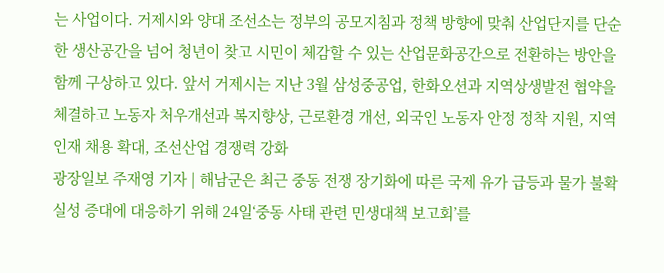는 사업이다. 거제시와 양대 조선소는 정부의 공모지침과 정책 방향에 맞춰 산업단지를 단순한 생산공간을 넘어 청년이 찾고 시민이 체감할 수 있는 산업문화공간으로 전환하는 방안을 함께 구상하고 있다. 앞서 거제시는 지난 3월 삼성중공업, 한화오션과 지역상생발전 협약을 체결하고 노동자 처우개선과 복지향상, 근로환경 개선, 외국인 노동자 안정 정착 지원, 지역 인재 채용 확대, 조선산업 경쟁력 강화
광장일보 주재영 기자 | 해남군은 최근 중동 전쟁 장기화에 따른 국제 유가 급등과 물가 불확실성 증대에 대응하기 위해 24일‘중동 사태 관련 민생대책 보고회’를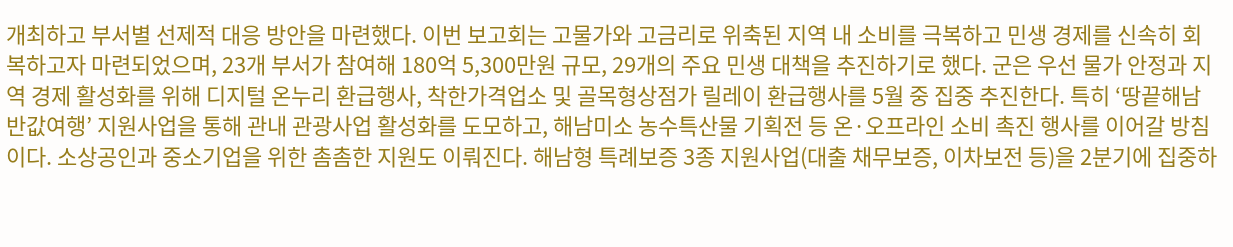개최하고 부서별 선제적 대응 방안을 마련했다. 이번 보고회는 고물가와 고금리로 위축된 지역 내 소비를 극복하고 민생 경제를 신속히 회복하고자 마련되었으며, 23개 부서가 참여해 180억 5,300만원 규모, 29개의 주요 민생 대책을 추진하기로 했다. 군은 우선 물가 안정과 지역 경제 활성화를 위해 디지털 온누리 환급행사, 착한가격업소 및 골목형상점가 릴레이 환급행사를 5월 중 집중 추진한다. 특히 ‘땅끝해남 반값여행’ 지원사업을 통해 관내 관광사업 활성화를 도모하고, 해남미소 농수특산물 기획전 등 온·오프라인 소비 촉진 행사를 이어갈 방침이다. 소상공인과 중소기업을 위한 촘촘한 지원도 이뤄진다. 해남형 특례보증 3종 지원사업(대출 채무보증, 이차보전 등)을 2분기에 집중하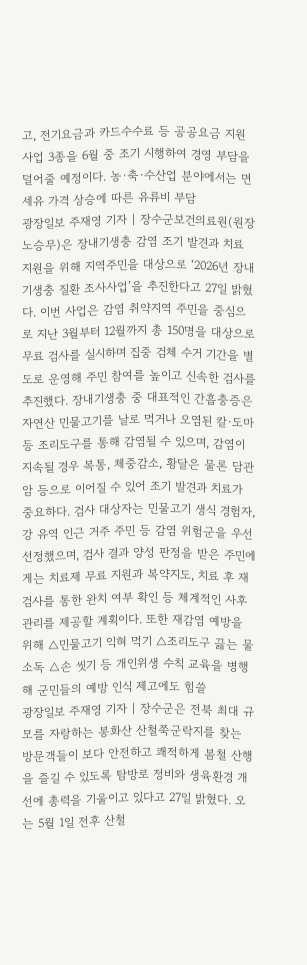고, 전기요금과 카드수수료 등 공공요금 지원사업 3종을 6월 중 조기 시행하여 경영 부담을 덜어줄 예정이다. 농·축·수산업 분야에서는 면세유 가격 상승에 따른 유류비 부담
광장일보 주재영 기자 | 장수군보건의료원(원장 노승무)은 장내기생충 감염 조기 발견과 치료 지원을 위해 지역주민을 대상으로 ‘2026년 장내기생충 질환 조사사업’을 추진한다고 27일 밝혔다. 이번 사업은 감염 취약지역 주민을 중심으로 지난 3월부터 12월까지 총 150명을 대상으로 무료 검사를 실시하며 집중 검체 수거 기간을 별도로 운영해 주민 참여를 높이고 신속한 검사를 추진했다. 장내기생충 중 대표적인 간흡충증은 자연산 민물고기를 날로 먹거나 오염된 칼·도마 등 조리도구를 통해 감염될 수 있으며, 감염이 지속될 경우 복통, 체중감소, 황달은 물론 담관암 등으로 이어질 수 있어 조기 발견과 치료가 중요하다. 검사 대상자는 민물고기 생식 경험자, 강 유역 인근 거주 주민 등 감염 위험군을 우선 선정했으며, 검사 결과 양성 판정을 받은 주민에게는 치료제 무료 지원과 복약지도, 치료 후 재검사를 통한 완치 여부 확인 등 체계적인 사후관리를 제공할 계획이다. 또한 재감염 예방을 위해 △민물고기 익혀 먹기 △조리도구 끓는 물 소독 △손 씻기 등 개인위생 수칙 교육을 병행해 군민들의 예방 인식 제고에도 힘쓸
광장일보 주재영 기자 | 장수군은 전북 최대 규모를 자랑하는 봉화산 산철쭉군락지를 찾는 방문객들이 보다 안전하고 쾌적하게 봄철 산행을 즐길 수 있도록 탐방로 정비와 생육환경 개선에 총력을 기울이고 있다고 27일 밝혔다. 오는 5월 1일 전후 산철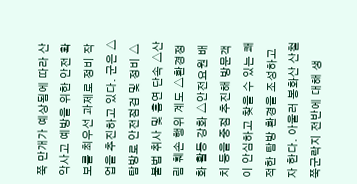쭉 만개가 예상됨에 따라 산악사고 예방을 위한 안전 확보를 최우선 과제로 정비 작업을 추진하고 있다. 군은 △탐방로 안전점검 및 정비 △불법 취사 및 흡연 단속 △산림 훼손 행위 계도 △환경정화 활동 강화 △안전요원 배치 등을 중점 추진해 방문객이 안심하고 찾을 수 있는 쾌적한 탐방 환경을 조성하고자 한다. 아울러 봉화산 산철쭉군락지 전반에 대해 생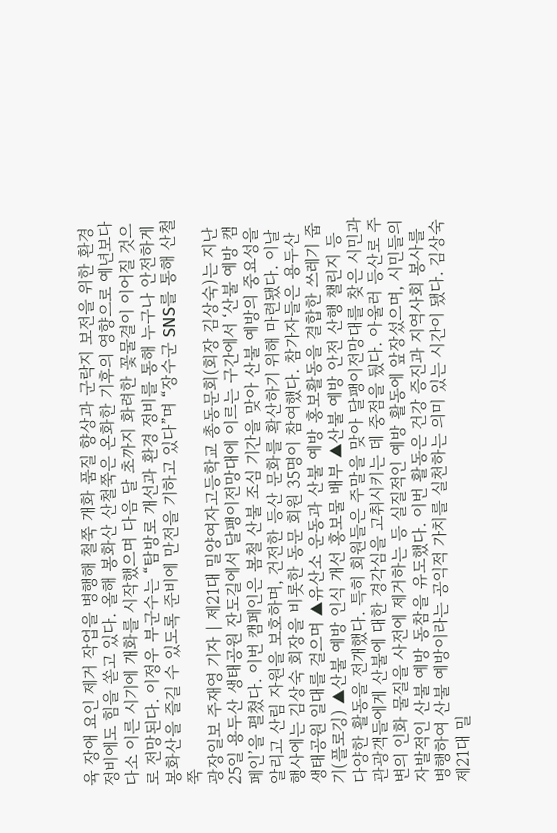육 장애 요인 제거 작업을 병행해 철쭉 개화 품질 향상과 군락지 보전을 위한 환경정비에도 힘을 쏟고 있다. 올해 봉화산 산철쭉은 온화한 기후의 영향으로 예년보다 다소 이른 시기에 개화를 시작했으며 다음 달 초까지 화려한 꽃물결이 이어질 것으로 전망된다. 이정우 부군수는 “탐방로 개선과 환경 정비를 통해 누구나 안전하게 봉화산을 즐길 수 있도록 준비에 만전을 기하고 있다”며 “장수군 SNS를 통해 산철쭉
광장일보 주재영 기자 | 제21대 밀양여자고등학교 총동문회(회장 김상숙)는 지난 25일 용두산 생태공원 잔도길에서 달팽이전망대에 이르는 구간에서 ‘산불 예방 캠페인’을 펼쳤다. 이번 캠페인은 봄철 산불 조심 기간을 맞아 산불 예방의 중요성을 알리고 산림 자원을 보호하며, 건전한 등산 문화를 확산하기 위해 마련됐다. 이날 행사에는 김상숙 회장을 비롯한 동문 회원 35명이 참여했다. 참가자들은 용두산 생태공원 일대를 걸으며 ▲유산소 운동과 산불 예방 홍보활동을 결합한 쓰레기 줍기(플로깅) ▲산불 예방 인식 개선 홍보물 배부 ▲산불 예방 안전 산행 챌린지 등 다양한 활동을 전개했다. 특히 회원들은 주말을 맞아 달팽이전망대를 찾은 시민과 관광객들에게 산불에 대한 경각심을 고취시키는 데 중점을 뒀다. 아울러 등산로 주변의 인화 물질을 사전에 제거하는 등 실질적인 예방 활동에 앞장섰으며, 시민들의 자발적인 산불 예방 동참을 유도했다. 이번 활동은 건강 증진과 지역사회 봉사를 병행하여 산불 예방이라는 공익적 가치를 실천하는 의미 있는 시간이 됐다. 김상숙 제21대 밀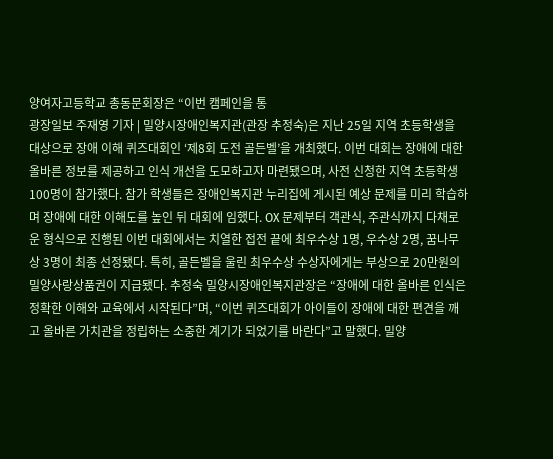양여자고등학교 총동문회장은 “이번 캠페인을 통
광장일보 주재영 기자 | 밀양시장애인복지관(관장 추정숙)은 지난 25일 지역 초등학생을 대상으로 장애 이해 퀴즈대회인 ‘제8회 도전 골든벨’을 개최했다. 이번 대회는 장애에 대한 올바른 정보를 제공하고 인식 개선을 도모하고자 마련됐으며, 사전 신청한 지역 초등학생 100명이 참가했다. 참가 학생들은 장애인복지관 누리집에 게시된 예상 문제를 미리 학습하며 장애에 대한 이해도를 높인 뒤 대회에 임했다. OX 문제부터 객관식, 주관식까지 다채로운 형식으로 진행된 이번 대회에서는 치열한 접전 끝에 최우수상 1명, 우수상 2명, 꿈나무상 3명이 최종 선정됐다. 특히, 골든벨을 울린 최우수상 수상자에게는 부상으로 20만원의 밀양사랑상품권이 지급됐다. 추정숙 밀양시장애인복지관장은 “장애에 대한 올바른 인식은 정확한 이해와 교육에서 시작된다”며, “이번 퀴즈대회가 아이들이 장애에 대한 편견을 깨고 올바른 가치관을 정립하는 소중한 계기가 되었기를 바란다”고 말했다. 밀양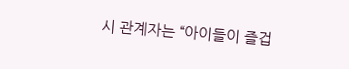시 관계자는 “아이들이 즐겁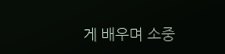게 배우며 소중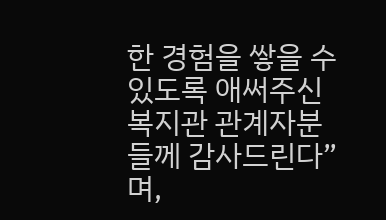한 경험을 쌓을 수 있도록 애써주신 복지관 관계자분들께 감사드린다”며,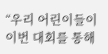“우리 어린이들이 이번 대회를 통해